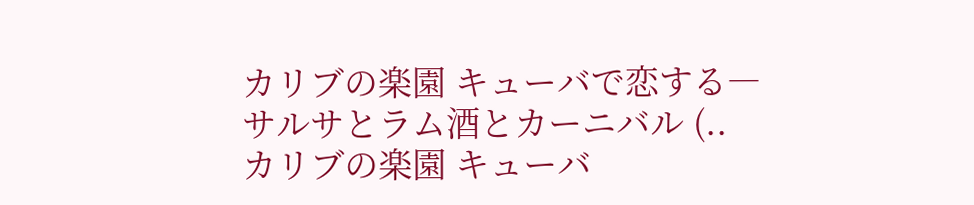カリブの楽園 キューバで恋する―サルサとラム酒とカーニバル (..
カリブの楽園 キューバ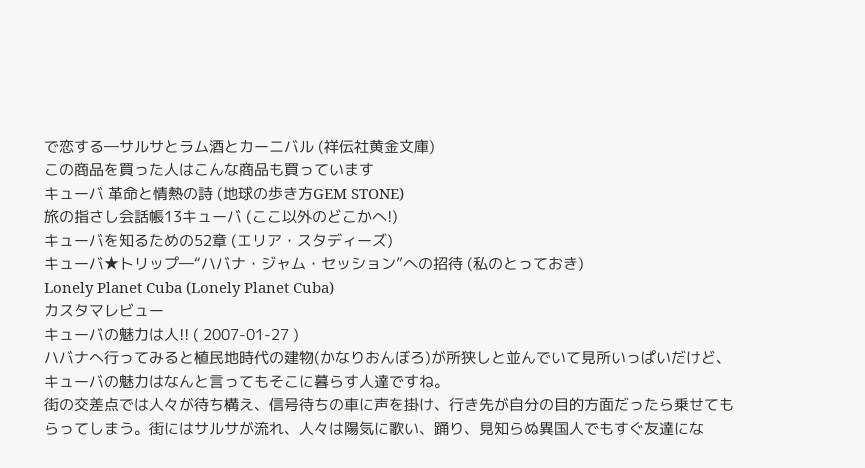で恋する―サルサとラム酒とカーニバル (祥伝社黄金文庫)
この商品を買った人はこんな商品も買っています
キューバ 革命と情熱の詩 (地球の歩き方GEM STONE)
旅の指さし会話帳13キューバ (ここ以外のどこかへ!)
キューバを知るための52章 (エリア・スタディーズ)
キューバ★トリップ―“ハバナ・ジャム・セッション”への招待 (私のとっておき)
Lonely Planet Cuba (Lonely Planet Cuba)
カスタマレビュー
キューバの魅力は人!! ( 2007-01-27 )
ハバナへ行ってみると植民地時代の建物(かなりおんぼろ)が所狭しと並んでいて見所いっぱいだけど、キューバの魅力はなんと言ってもそこに暮らす人達ですね。
街の交差点では人々が待ち構え、信号待ちの車に声を掛け、行き先が自分の目的方面だったら乗せてもらってしまう。街にはサルサが流れ、人々は陽気に歌い、踊り、見知らぬ異国人でもすぐ友達にな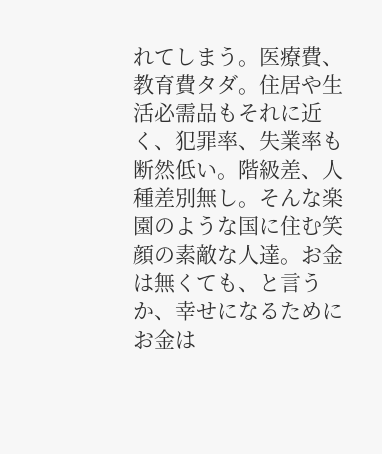れてしまう。医療費、教育費タダ。住居や生活必需品もそれに近く、犯罪率、失業率も断然低い。階級差、人種差別無し。そんな楽園のような国に住む笑顔の素敵な人達。お金は無くても、と言うか、幸せになるためにお金は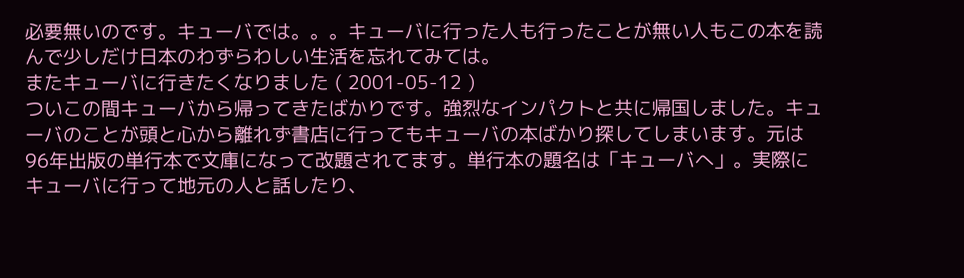必要無いのです。キューバでは。。。キューバに行った人も行ったことが無い人もこの本を読んで少しだけ日本のわずらわしい生活を忘れてみては。
またキューバに行きたくなりました ( 2001-05-12 )
ついこの間キューバから帰ってきたばかりです。強烈なインパクトと共に帰国しました。キューバのことが頭と心から離れず書店に行ってもキューバの本ばかり探してしまいます。元は96年出版の単行本で文庫になって改題されてます。単行本の題名は「キューバへ」。実際にキューバに行って地元の人と話したり、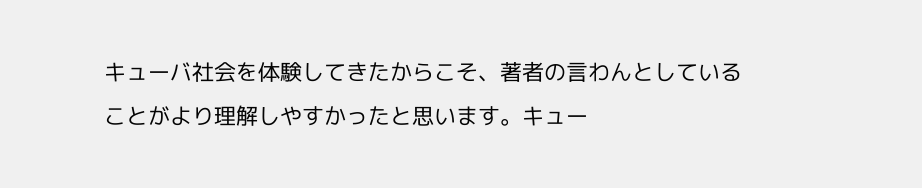キューバ社会を体験してきたからこそ、著者の言わんとしていることがより理解しやすかったと思います。キュー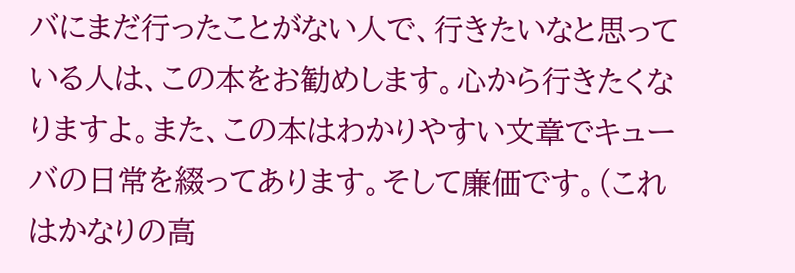バにまだ行ったことがない人で、行きたいなと思っている人は、この本をお勧めします。心から行きたくなりますよ。また、この本はわかりやすい文章でキューバの日常を綴ってあります。そして廉価です。(これはかなりの高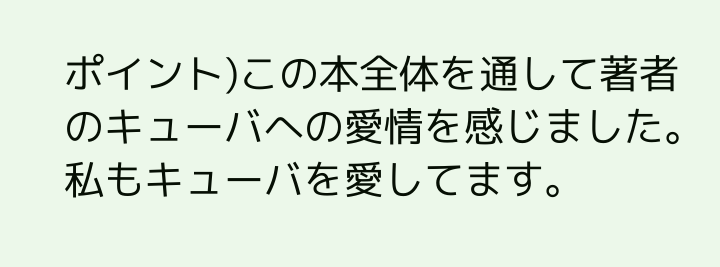ポイント)この本全体を通して著者のキューバへの愛情を感じました。私もキューバを愛してます。